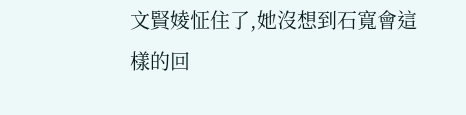文賢婈怔住了,她沒想到石寬會這樣的回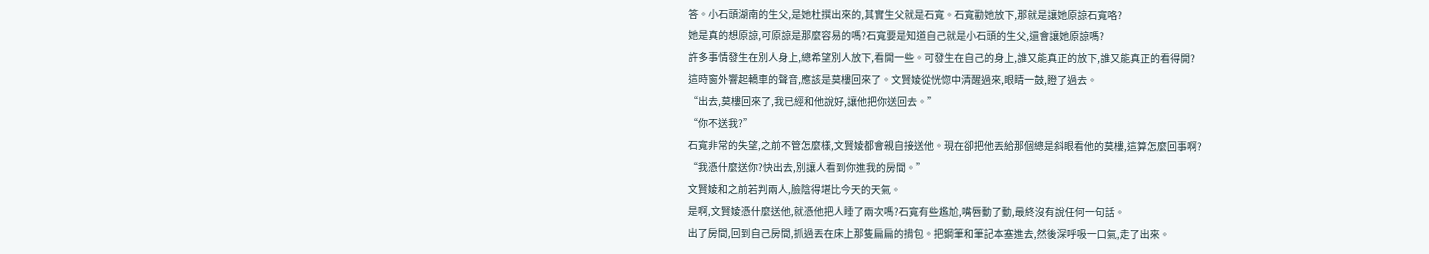答。小石頭湖南的生父,是她杜撰出來的,其實生父就是石寬。石寬勸她放下,那就是讓她原諒石寬咯?
她是真的想原諒,可原諒是那麼容易的嗎?石寬要是知道自己就是小石頭的生父,還會讓她原諒嗎?
許多事情發生在別人身上,總希望別人放下,看開一些。可發生在自己的身上,誰又能真正的放下,誰又能真正的看得開?
這時窗外響起轎車的聲音,應該是莫樓回來了。文賢婈從恍惚中清醒過來,眼睛一鼓,瞪了過去。
“出去,莫樓回來了,我已經和他說好,讓他把你送回去。”
“你不送我?”
石寬非常的失望,之前不管怎麼樣,文賢婈都會親自接送他。現在卻把他丟給那個總是斜眼看他的莫樓,這算怎麼回事啊?
“我憑什麼送你?快出去,別讓人看到你進我的房間。”
文賢婈和之前若判兩人,臉陰得堪比今天的天氣。
是啊,文賢婈憑什麼送他,就憑他把人睡了兩次嗎?石寬有些尷尬,嘴唇動了動,最終沒有說任何一句話。
出了房間,回到自己房間,抓過丟在床上那隻扁扁的揹包。把鋼筆和筆記本塞進去,然後深呼吸一口氣,走了出來。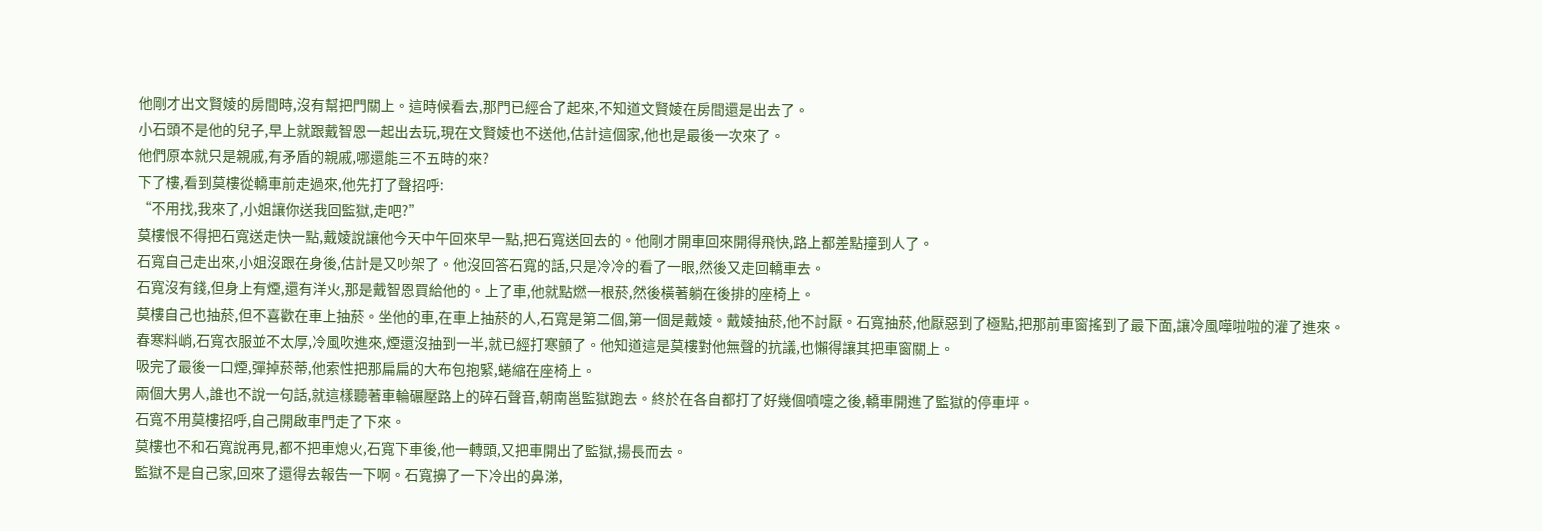他剛才出文賢婈的房間時,沒有幫把門關上。這時候看去,那門已經合了起來,不知道文賢婈在房間還是出去了。
小石頭不是他的兒子,早上就跟戴智恩一起出去玩,現在文賢婈也不送他,估計這個家,他也是最後一次來了。
他們原本就只是親戚,有矛盾的親戚,哪還能三不五時的來?
下了樓,看到莫樓從轎車前走過來,他先打了聲招呼:
“不用找,我來了,小姐讓你送我回監獄,走吧?”
莫樓恨不得把石寬送走快一點,戴婈說讓他今天中午回來早一點,把石寬送回去的。他剛才開車回來開得飛快,路上都差點撞到人了。
石寬自己走出來,小姐沒跟在身後,估計是又吵架了。他沒回答石寬的話,只是冷冷的看了一眼,然後又走回轎車去。
石寬沒有錢,但身上有煙,還有洋火,那是戴智恩買給他的。上了車,他就點燃一根菸,然後橫著躺在後排的座椅上。
莫樓自己也抽菸,但不喜歡在車上抽菸。坐他的車,在車上抽菸的人,石寬是第二個,第一個是戴婈。戴婈抽菸,他不討厭。石寬抽菸,他厭惡到了極點,把那前車窗搖到了最下面,讓冷風嘩啦啦的灌了進來。
春寒料峭,石寬衣服並不太厚,冷風吹進來,煙還沒抽到一半,就已經打寒顫了。他知道這是莫樓對他無聲的抗議,也懶得讓其把車窗關上。
吸完了最後一口煙,彈掉菸蒂,他索性把那扁扁的大布包抱緊,蜷縮在座椅上。
兩個大男人,誰也不說一句話,就這樣聽著車輪碾壓路上的碎石聲音,朝南邕監獄跑去。終於在各自都打了好幾個噴嚏之後,轎車開進了監獄的停車坪。
石寬不用莫樓招呼,自己開啟車門走了下來。
莫樓也不和石寬說再見,都不把車熄火,石寬下車後,他一轉頭,又把車開出了監獄,揚長而去。
監獄不是自己家,回來了還得去報告一下啊。石寬擤了一下冷出的鼻涕,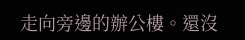走向旁邊的辦公樓。還沒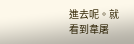進去呢。就看到韋屠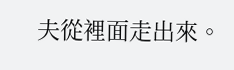夫從裡面走出來。